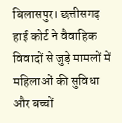बिलासपुर। छत्तीसगढ़ हाई कोर्ट ने वैवाहिक विवादों से जुड़े मामलों में महिलाओं की सुविधा और बच्चों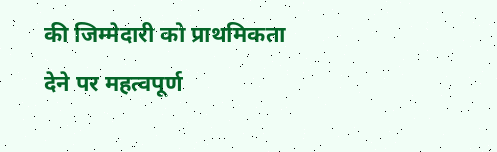की जिम्मेदारी को प्राथमिकता देने पर महत्वपूर्ण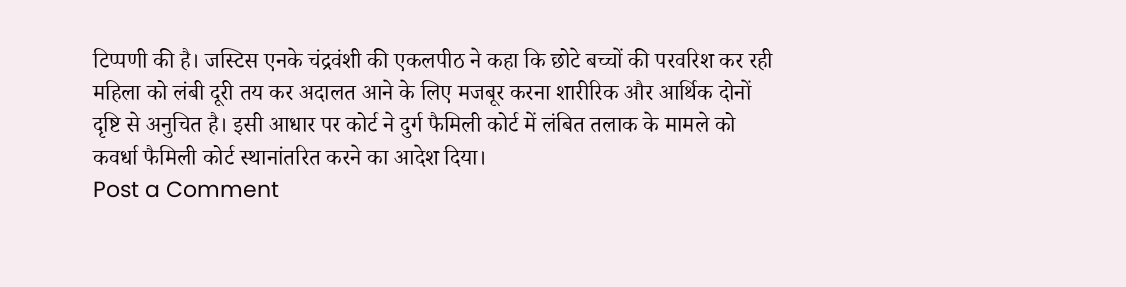टिप्पणी की है। जस्टिस एनके चंद्रवंशी की एकलपीठ ने कहा कि छोटे बच्चों की परवरिश कर रही महिला को लंबी दूरी तय कर अदालत आने के लिए मजबूर करना शारीरिक और आर्थिक दोनों दृष्टि से अनुचित है। इसी आधार पर कोर्ट ने दुर्ग फैमिली कोर्ट में लंबित तलाक के मामले को कवर्धा फैमिली कोर्ट स्थानांतरित करने का आदेश दिया।
Post a Comment